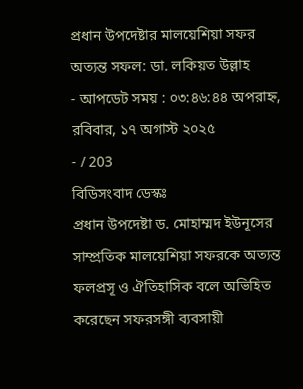প্রধান উপদেষ্টার মালয়েশিয়া সফর অত্যন্ত সফল: ডা. লকিয়ত উল্লাহ
- আপডেট সময় : ০৩:৪৬:৪৪ অপরাহ্ন, রবিবার, ১৭ অগাস্ট ২০২৫
- / 203
বিডিসংবাদ ডেস্কঃ
প্রধান উপদেষ্টা ড. মোহাম্মদ ইউনূসের সাম্প্রতিক মালয়েশিয়া সফরকে অত্যন্ত ফলপ্রসূ ও ঐতিহাসিক বলে অভিহিত করেছেন সফরসঙ্গী ব্যবসায়ী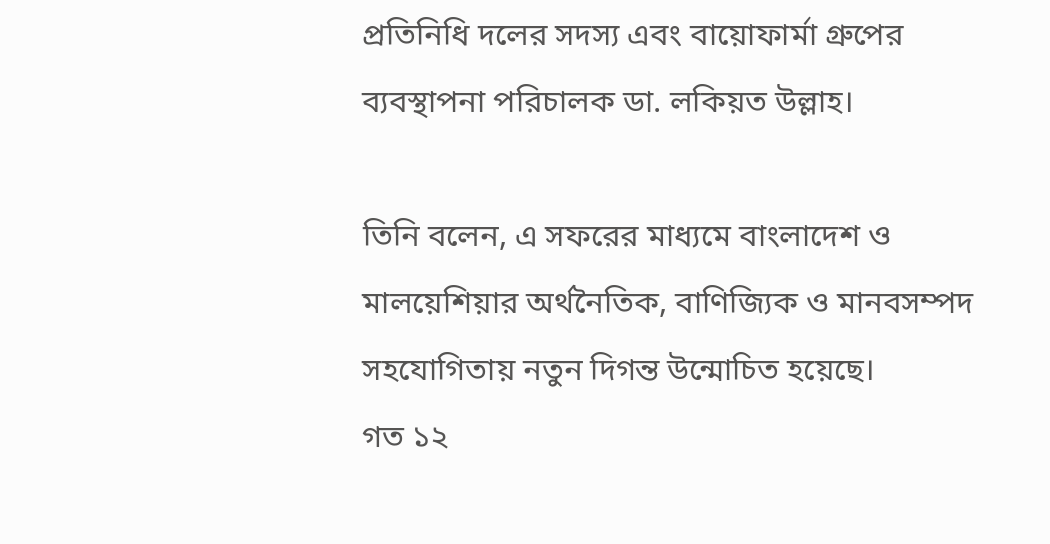প্রতিনিধি দলের সদস্য এবং বায়োফার্মা গ্রুপের ব্যবস্থাপনা পরিচালক ডা. লকিয়ত উল্লাহ।

তিনি বলেন, এ সফরের মাধ্যমে বাংলাদেশ ও মালয়েশিয়ার অর্থনৈতিক, বাণিজ্যিক ও মানবসম্পদ সহযোগিতায় নতুন দিগন্ত উন্মোচিত হয়েছে।
গত ১২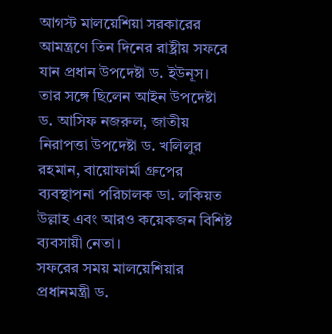আগস্ট মালয়েশিয়া সরকারের আমন্ত্রণে তিন দিনের রাষ্ট্রীয় সফরে যান প্রধান উপদেষ্টা ড. ইউনূস। তার সঙ্গে ছিলেন আইন উপদেষ্টা ড. আসিফ নজরুল, জাতীয় নিরাপত্তা উপদেষ্টা ড. খলিলুর রহমান, বায়োফার্মা গ্রুপের ব্যবস্থাপনা পরিচালক ডা. লকিয়ত উল্লাহ এবং আরও কয়েকজন বিশিষ্ট ব্যবসায়ী নেতা।
সফরের সময় মালয়েশিয়ার প্রধানমন্ত্রী ড.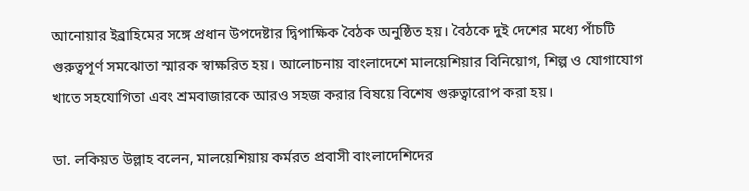আনোয়ার ইব্রাহিমের সঙ্গে প্রধান উপদেষ্টার দ্বিপাক্ষিক বৈঠক অনুষ্ঠিত হয়। বৈঠকে দুই দেশের মধ্যে পাঁচটি গুরুত্বপূর্ণ সমঝোতা স্মারক স্বাক্ষরিত হয়। আলোচনায় বাংলাদেশে মালয়েশিয়ার বিনিয়োগ, শিল্প ও যোগাযোগ খাতে সহযোগিতা এবং শ্রমবাজারকে আরও সহজ করার বিষয়ে বিশেষ গুরুত্বারোপ করা হয়।

ডা. লকিয়ত উল্লাহ বলেন, মালয়েশিয়ায় কর্মরত প্রবাসী বাংলাদেশিদের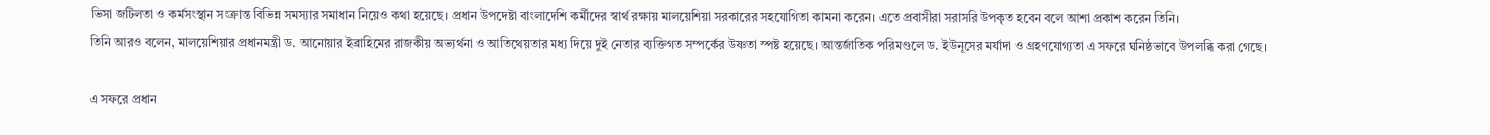ভিসা জটিলতা ও কর্মসংস্থান সংক্রান্ত বিভিন্ন সমস্যার সমাধান নিয়েও কথা হয়েছে। প্রধান উপদেষ্টা বাংলাদেশি কর্মীদের স্বার্থ রক্ষায় মালয়েশিয়া সরকারের সহযোগিতা কামনা করেন। এতে প্রবাসীরা সরাসরি উপকৃত হবেন বলে আশা প্রকাশ করেন তিনি।
তিনি আরও বলেন, মালয়েশিয়ার প্রধানমন্ত্রী ড. আনোয়ার ইব্রাহিমের রাজকীয় অভ্যর্থনা ও আতিথেয়তার মধ্য দিয়ে দুই নেতার ব্যক্তিগত সম্পর্কের উষ্ণতা স্পষ্ট হয়েছে। আন্তর্জাতিক পরিমণ্ডলে ড. ইউনূসের মর্যাদা ও গ্রহণযোগ্যতা এ সফরে ঘনিষ্ঠভাবে উপলব্ধি করা গেছে।

এ সফরে প্রধান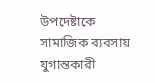উপদেষ্টাকে সামাজিক ব্যবসায় যুগান্তকারী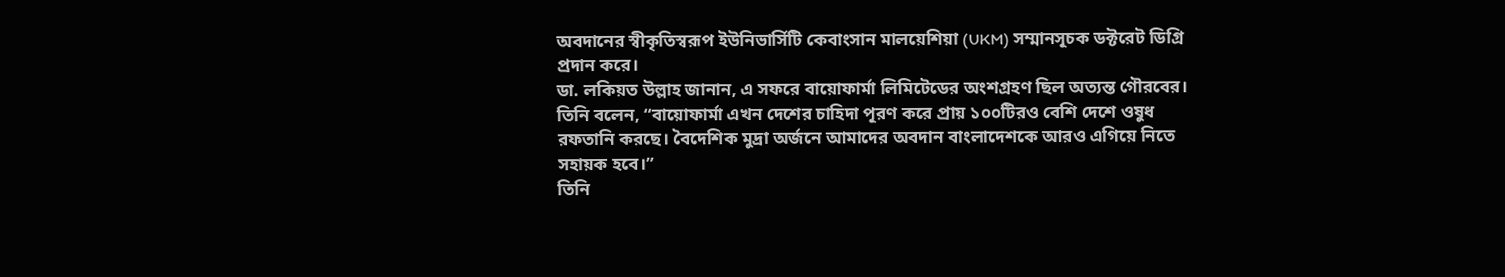অবদানের স্বীকৃতিস্বরূপ ইউনিভার্সিটি কেবাংসান মালয়েশিয়া (UKM) সম্মানসূচক ডক্টরেট ডিগ্রি প্রদান করে।
ডা. লকিয়ত উল্লাহ জানান, এ সফরে বায়োফার্মা লিমিটেডের অংশগ্রহণ ছিল অত্যন্ত গৌরবের। তিনি বলেন, “বায়োফার্মা এখন দেশের চাহিদা পূরণ করে প্রায় ১০০টিরও বেশি দেশে ওষুধ রফতানি করছে। বৈদেশিক মুদ্রা অর্জনে আমাদের অবদান বাংলাদেশকে আরও এগিয়ে নিতে সহায়ক হবে।”
তিনি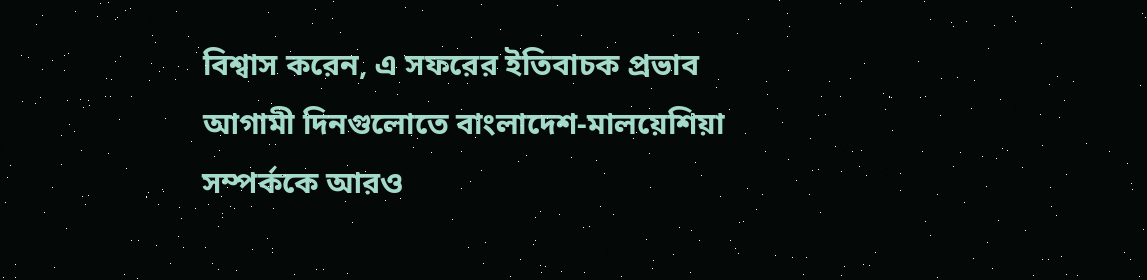বিশ্বাস করেন, এ সফরের ইতিবাচক প্রভাব আগামী দিনগুলোতে বাংলাদেশ-মালয়েশিয়া সম্পর্ককে আরও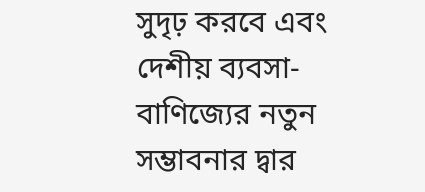সুদৃঢ় করবে এবং দেশীয় ব্যবসা-বাণিজ্যের নতুন সম্ভাবনার দ্বার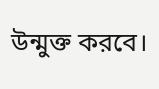উন্মুক্ত করবে।